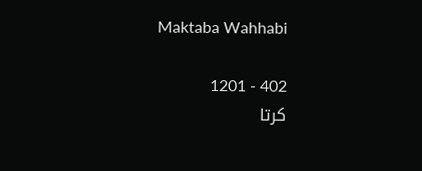Maktaba Wahhabi

402 - 1201
کرتا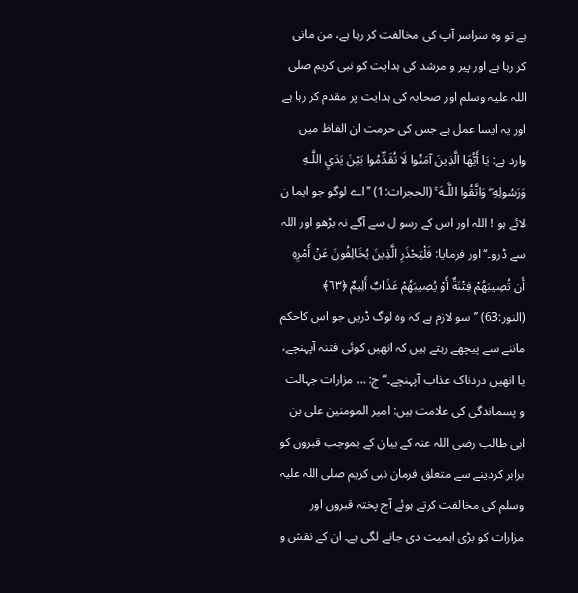ہے تو وہ سراسر آپ کی مخالفت کر رہا ہے، من مانی کر رہا ہے اور پیر و مرشد کی ہدایت کو نبی کریم صلی اللہ علیہ وسلم اور صحابہ کی ہدایت پر مقدم کر رہا ہے اور یہ ایسا عمل ہے جس کی حرمت ان الفاظ میں وارد ہے: يَا أَيُّهَا الَّذِينَ آمَنُوا لَا تُقَدِّمُوا بَيْنَ يَدَيِ اللَّـهِ وَرَسُولِهِ ۖ وَاتَّقُوا اللَّـهَ ۚ (الحجرات:1) ’’اے لوگو جو ایما ن لائے ہو ! اللہ اور اس کے رسو ل سے آگے نہ بڑھو اور اللہ سے ڈرو۔‘‘ اور فرمایا: فَلْيَحْذَرِ الَّذِينَ يُخَالِفُونَ عَنْ أَمْرِهِ أَن تُصِيبَهُمْ فِتْنَةٌ أَوْ يُصِيبَهُمْ عَذَابٌ أَلِيمٌ ﴿٦٣﴾ (النور:63) ’’سو لازم ہے کہ وہ لوگ ڈریں جو اس کاحکم ماننے سے پیچھے رہتے ہیں کہ انھیں کوئی فتنہ آپہنچے، یا انھیں دردناک عذاب آپہنچے۔‘‘ ج: … مزارات جہالت و پسماندگی کی علامت ہیں: امیر المومنین علی بن ابی طالب رضی اللہ عنہ کے بیان کے بموجب قبروں کو برابر کردینے سے متعلق فرمان نبی کریم صلی اللہ علیہ وسلم کی مخالفت کرتے ہوئے آج پختہ قبروں اور مزارات کو بڑی اہمیت دی جانے لگی ہے۔ ان کے نقش و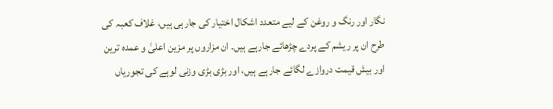نگار اور رنگ و روغن کے لیے متعدد اشکال اختیار کی جارہی ہیں، غلاف کعبہ کی طرح ان پر ریشم کے پردے چڑھائے جارہے ہیں۔ ان مزاروں پر مزین اعلیٰ و عمدہ ترین اور بیش قیمت دروازے لگائے جارہے ہیں، اور بڑی بڑی وزنی لوہے کی تجوریاں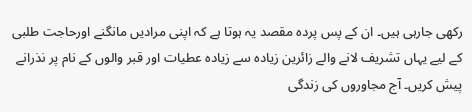رکھی جارہی ہیں۔ ان کے پس پردہ مقصد یہ ہوتا ہے کہ اپنی مرادیں مانگنے اورحاجت طلبی کے لیے یہاں تشریف لانے والے زائرین زیادہ سے زیادہ عطیات اور قبر والوں کے نام پر نذرانے پیش کریں۔ آج مجاوروں کی زندگی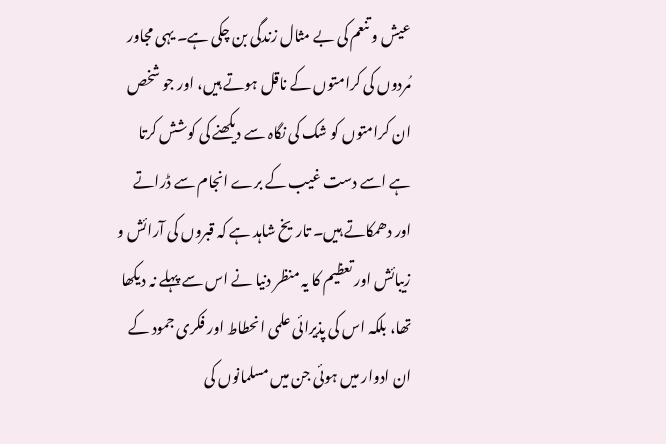عیش و تنعم کی بے مثال زندگی بن چکی ہے۔ یہی مجاور مُردوں کی کرامتوں کے ناقل ہوتے ہیں، اور جو شخص ان کرامتوں کو شک کی نگاہ سے دیکھنے کی کوشش کرتا ہے اسے دست غیب کے برے انجام سے ڈراتے اور دھمکاتے ہیں۔ تاریخ شاہد ہے کہ قبروں کی آرائش و زیبائش اور تعظیم کا یہ منظر دنیا نے اس سے پہلے نہ دیکھا تھا، بلکہ اس کی پذیرائی علمی انحطاط اور فکری جمود کے ان ادوار میں ہوئی جن میں مسلمانوں کی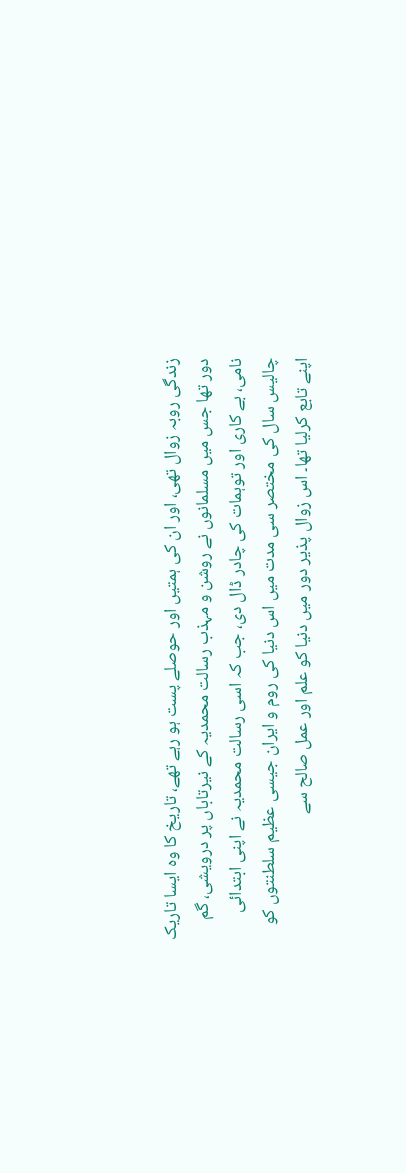زندگی روبہ زوال تھی، اور ان کی ہمتیں اور حوصلے پست ہو رہے تھے، تاریخ کا وہ ایسا تاریک دور تھا جس میں مسلمانوں نے روشن و مہذب رسالت محمدیہ کے نیرتاباں پر درویشی، گم نامی، بے کاری اور توہمات کی چادر ڈال دی، جب کہ اسی رسالت محمدیہ نے اپنی ابتدائی چالیس سال کی مختصر سی مدت میں اس دنیا کی روم و ایران جیسی عظیم سلطنتوں کو اپنے تابع کرلیا تھا۔ اس زوال پذیر دور میں دنیا کو علم اور عمل صالح سے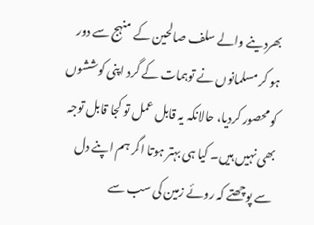بھردینے والے سلف صالحین کے منہج سے دور ہو کر مسلمانوں نے توہمات کے گرد اپنی کوششوں کو محصور کردیا، حالانکہ یہ قابل عمل تو کجا قابل توجہ بھی نہیں ہیں۔ کیا ہی بہتر ہوتا اگر ہم اپنے دل سے پوچھتے کہ روئے زمین کی سب سے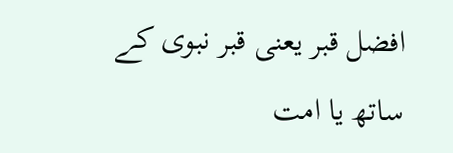افضل قبر یعنی قبر نبوی کے ساتھ یا امت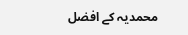محمدیہ کے افضل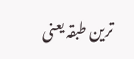ترین طبقہ یعنی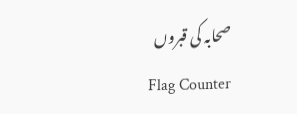صحابہ کی قبروں
Flag Counter